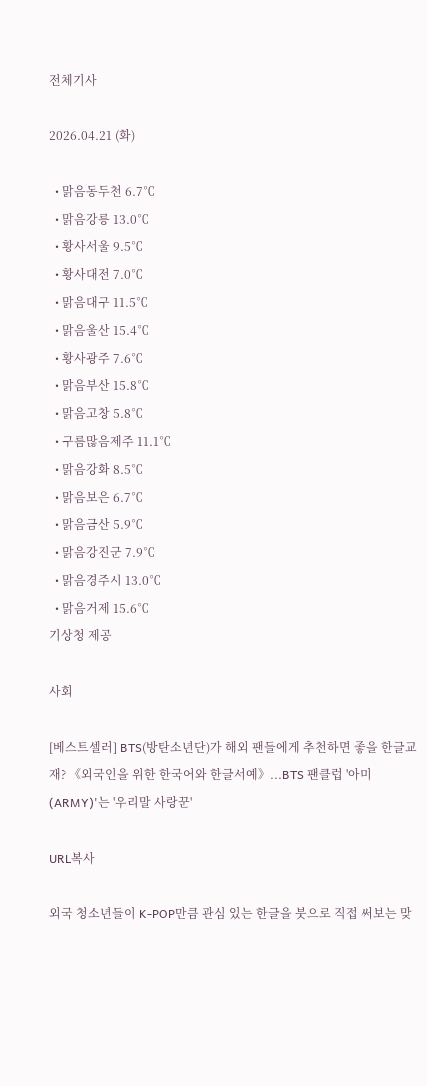전체기사

2026.04.21 (화)

  • 맑음동두천 6.7℃
  • 맑음강릉 13.0℃
  • 황사서울 9.5℃
  • 황사대전 7.0℃
  • 맑음대구 11.5℃
  • 맑음울산 15.4℃
  • 황사광주 7.6℃
  • 맑음부산 15.8℃
  • 맑음고창 5.8℃
  • 구름많음제주 11.1℃
  • 맑음강화 8.5℃
  • 맑음보은 6.7℃
  • 맑음금산 5.9℃
  • 맑음강진군 7.9℃
  • 맑음경주시 13.0℃
  • 맑음거제 15.6℃
기상청 제공

사회

[베스트셀러] BTS(방탄소년단)가 해외 팬들에게 추천하면 좋을 한글교재? 《외국인을 위한 한국어와 한글서예》...BTS 팬클럽 '아미(ARMY)'는 '우리말 사랑꾼'

URL복사

외국 청소년들이 K-POP만큼 관심 있는 한글을 붓으로 직접 써보는 맞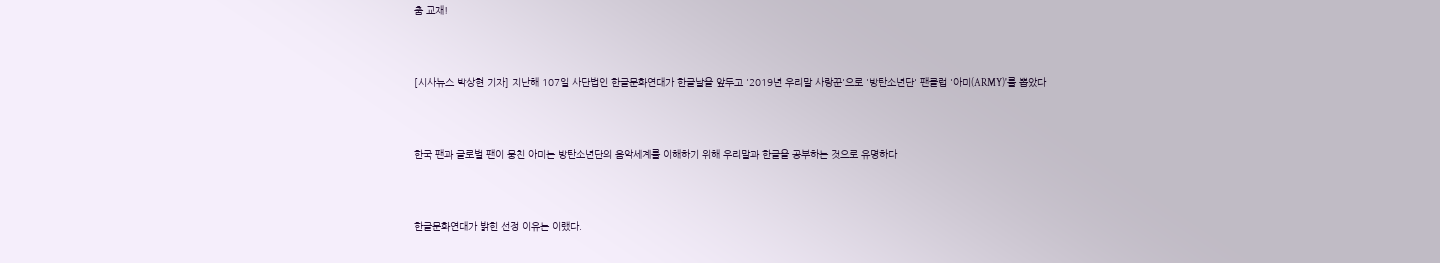춤 교재!



[시사뉴스 박상현 기자] 지난해 107일 사단법인 한글문화연대가 한글날을 앞두고 '2019년 우리말 사랑꾼'으로 '방탄소년단' 팬클럽 '아미(ARMY)'를 뽑았다



한국 팬과 글로벌 팬이 뭉친 아미는 방탄소년단의 음악세계를 이해하기 위해 우리말과 한글을 공부하는 것으로 유명하다



한글문화연대가 밝힌 선정 이유는 이랬다.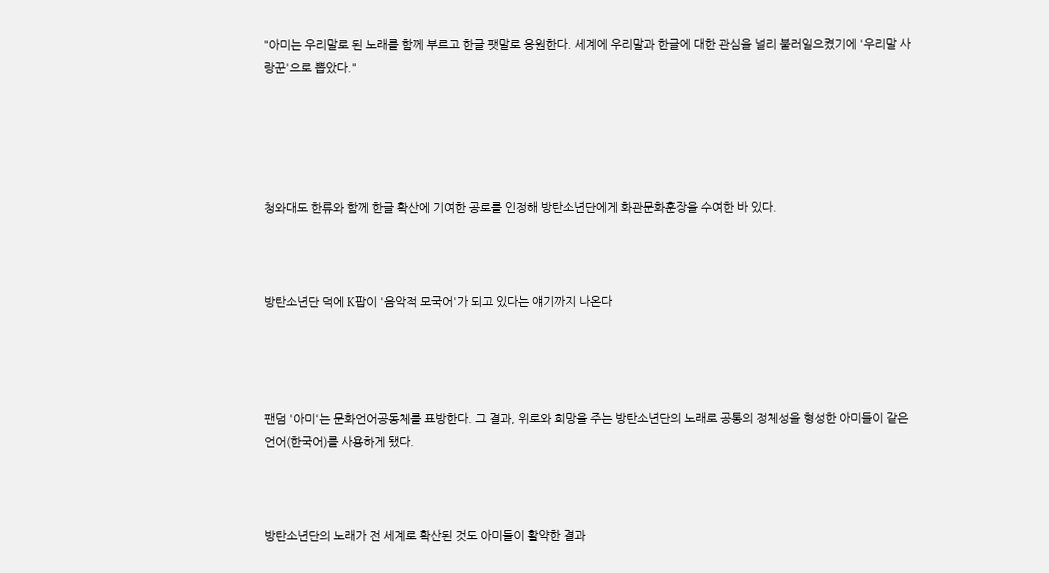"아미는 우리말로 된 노래를 함께 부르고 한글 팻말로 응원한다. 세계에 우리말과 한글에 대한 관심을 널리 불러일으켰기에 '우리말 사랑꾼'으로 뽑았다."





청와대도 한류와 함께 한글 확산에 기여한 공로를 인정해 방탄소년단에게 화관문화훈장을 수여한 바 있다.



방탄소년단 덕에 K팝이 '음악적 모국어'가 되고 있다는 얘기까지 나온다




팬덤 '아미'는 문화언어공동체를 표방한다. 그 결과, 위로와 희망을 주는 방탄소년단의 노래로 공통의 정체성을 형성한 아미들이 같은 언어(한국어)를 사용하게 됐다.



방탄소년단의 노래가 전 세계로 확산된 것도 아미들이 활약한 결과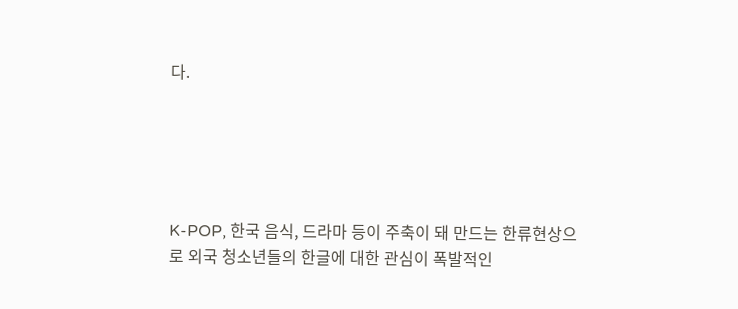다.





K-POP, 한국 음식, 드라마 등이 주축이 돼 만드는 한류현상으로 외국 청소년들의 한글에 대한 관심이 폭발적인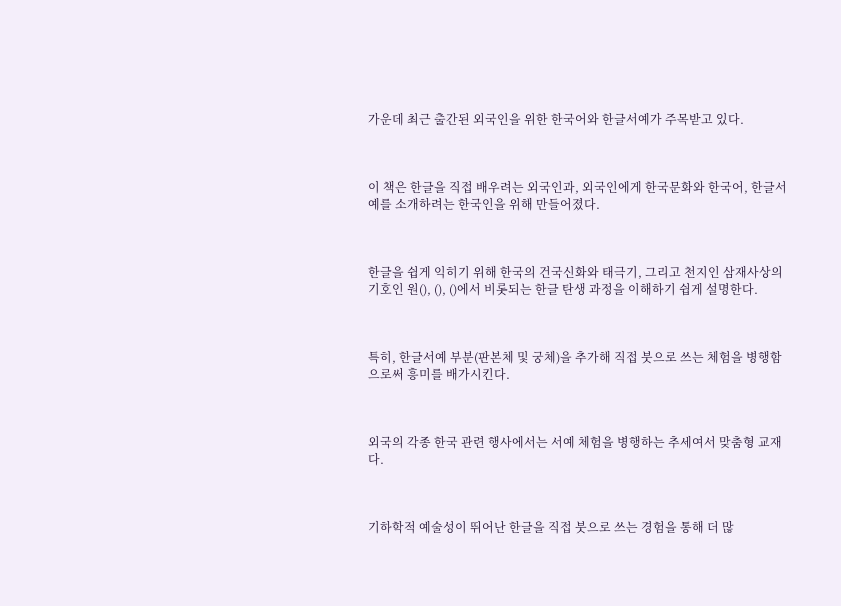가운데 최근 출간된 외국인을 위한 한국어와 한글서예가 주목받고 있다.



이 책은 한글을 직접 배우려는 외국인과, 외국인에게 한국문화와 한국어, 한글서예를 소개하려는 한국인을 위해 만들어졌다.



한글을 쉽게 익히기 위해 한국의 건국신화와 태극기, 그리고 천지인 삼재사상의 기호인 원(), (), ()에서 비롯되는 한글 탄생 과정을 이해하기 쉽게 설명한다.



특히, 한글서예 부분(판본체 및 궁체)을 추가해 직접 붓으로 쓰는 체험을 병행함으로써 흥미를 배가시킨다.



외국의 각종 한국 관련 행사에서는 서예 체험을 병행하는 추세여서 맞춤형 교재다.



기하학적 예술성이 뛰어난 한글을 직접 붓으로 쓰는 경험을 통해 더 많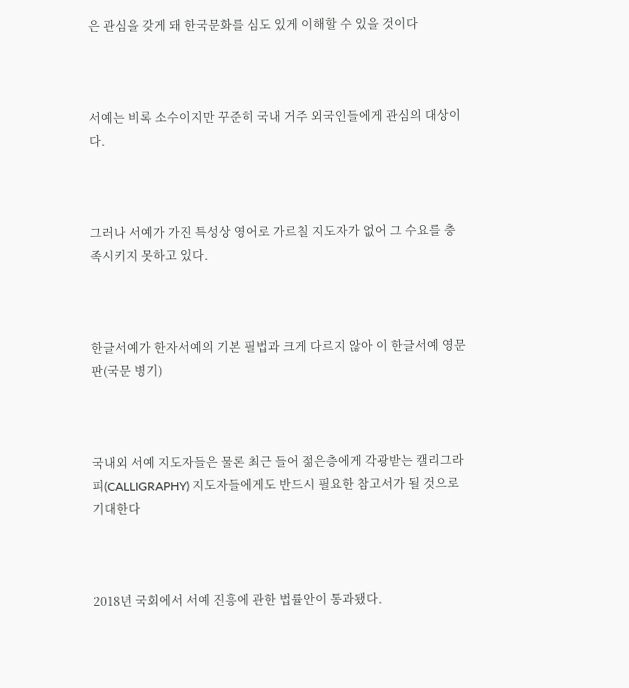은 관심을 갖게 돼 한국문화를 심도 있게 이해할 수 있을 것이다



서예는 비록 소수이지만 꾸준히 국내 거주 외국인들에게 관심의 대상이다.



그러나 서예가 가진 특성상 영어로 가르칠 지도자가 없어 그 수요를 충족시키지 못하고 있다.



한글서예가 한자서예의 기본 필법과 크게 다르지 않아 이 한글서예 영문판(국문 병기)



국내외 서예 지도자들은 물론 최근 들어 젊은층에게 각광받는 캘리그라피(CALLIGRAPHY) 지도자들에게도 반드시 필요한 참고서가 될 것으로 기대한다



2018년 국회에서 서예 진흥에 관한 법률안이 통과됐다.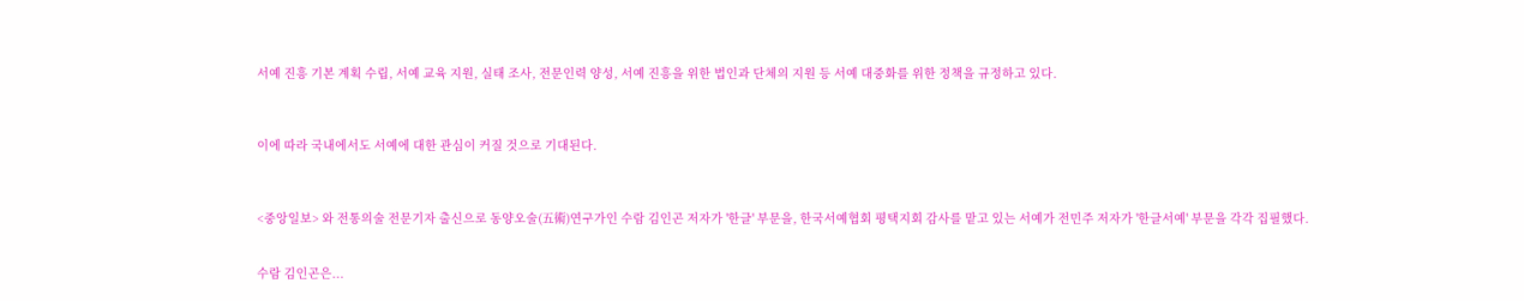서예 진흥 기본 계획 수립, 서예 교육 지원, 실태 조사, 전문인력 양성, 서예 진흥을 위한 법인과 단체의 지원 등 서예 대중화를 위한 정책을 규정하고 있다.



이에 따라 국내에서도 서예에 대한 관심이 커질 것으로 기대된다.



<중앙일보> 와 전통의술 전문기자 출신으로 동양오술(五術)연구가인 수람 김인곤 저자가 '한글' 부문을, 한국서예협회 평택지회 감사를 맡고 있는 서예가 전민주 저자가 '한글서예' 부문을 각각 집필했다.


수람 김인곤은...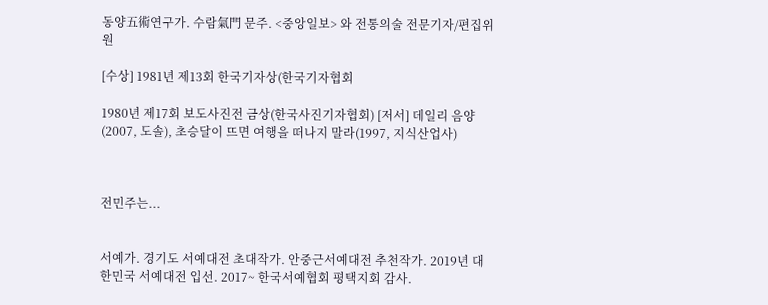동양五術연구가. 수람氣門 문주. <중앙일보> 와 전통의술 전문기자/편집위원

[수상] 1981년 제13회 한국기자상(한국기자협회

1980년 제17회 보도사진전 금상(한국사진기자협회) [저서] 데일리 음양(2007, 도솔), 초승달이 뜨면 여행을 떠나지 말라(1997, 지식산업사)



전민주는...


서예가. 경기도 서예대전 초대작가. 안중근서예대전 추천작가. 2019년 대한민국 서예대전 입선. 2017~ 한국서예협회 평택지회 감사.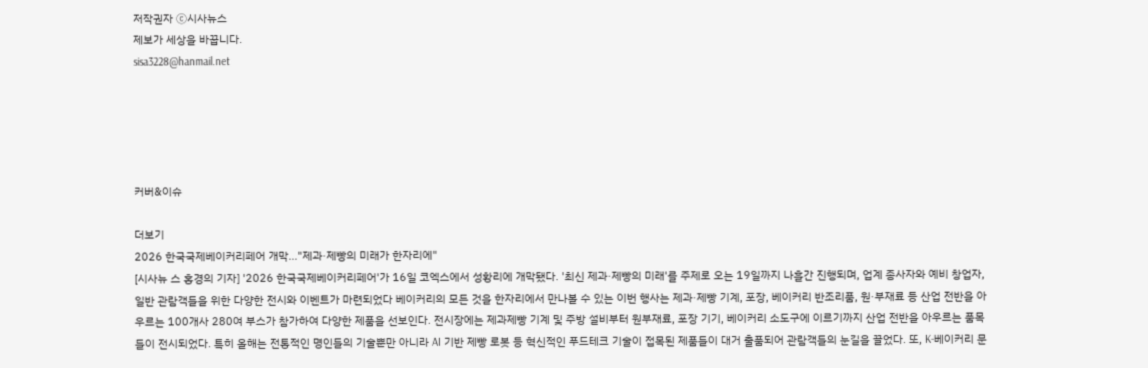저작권자 Ⓒ시사뉴스
제보가 세상을 바꿉니다.
sisa3228@hanmail.net





커버&이슈

더보기
2026 한국국제베이커리페어 개막..."제과·제빵의 미래가 한자리에"
[시사뉴 스 홍경의 기자] '2026 한국국제베이커리페어'가 16일 코엑스에서 성황리에 개막됐다. '최신 제과·제빵의 미래'를 주제로 오는 19일까지 나흘간 진행되며, 업계 종사자와 예비 창업자, 일반 관람객들을 위한 다양한 전시와 이벤트가 마련되었다 베이커리의 모든 것을 한자리에서 만나볼 수 있는 이번 행사는 제과·제빵 기계, 포장, 베이커리 반조리품, 원·부재료 등 산업 전반을 아우르는 100개사 280여 부스가 참가하여 다양한 제품을 선보인다. 전시장에는 제과제빵 기계 및 주방 설비부터 원부재료, 포장 기기, 베이커리 소도구에 이르기까지 산업 전반을 아우르는 품목들이 전시되었다. 특히 올해는 전통적인 명인들의 기술뿐만 아니라 AI 기반 제빵 로봇 등 혁신적인 푸드테크 기술이 접목된 제품들이 대거 출품되어 관람객들의 눈길을 끌었다. 또, K-베이커리 문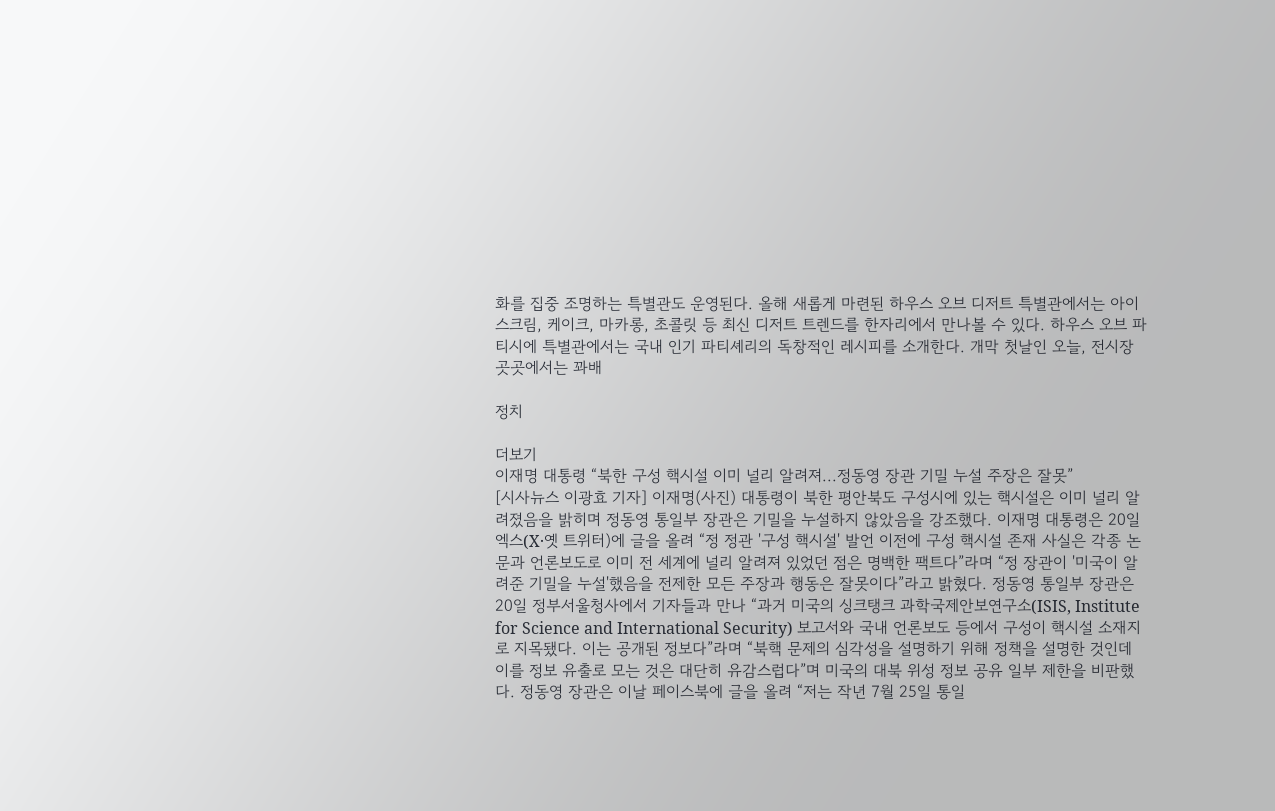화를 집중 조명하는 특별관도 운영된다. 올해 새롭게 마련된 하우스 오브 디저트 특별관에서는 아이스크림, 케이크, 마카롱, 초콜릿 등 최신 디저트 트렌드를 한자리에서 만나볼 수 있다. 하우스 오브 파티시에 특별관에서는 국내 인기 파티셰리의 독창적인 레시피를 소개한다. 개막 첫날인 오늘, 전시장 곳곳에서는 꽈배

정치

더보기
이재명 대통령 “북한 구성 핵시설 이미 널리 알려져...정동영 장관 기밀 누설 주장은 잘못”
[시사뉴스 이광효 기자] 이재명(사진) 대통령이 북한 평안북도 구성시에 있는 핵시설은 이미 널리 알려졌음을 밝히며 정동영 통일부 장관은 기밀을 누설하지 않았음을 강조했다. 이재명 대통령은 20일 엑스(X·옛 트위터)에 글을 올려 “정 정관 '구성 핵시설' 발언 이전에 구성 핵시설 존재 사실은 각종 논문과 언론보도로 이미 전 세계에 널리 알려져 있었던 점은 명백한 팩트다”라며 “정 장관이 '미국이 알려준 기밀을 누설'했음을 전제한 모든 주장과 행동은 잘못이다”라고 밝혔다. 정동영 통일부 장관은 20일 정부서울청사에서 기자들과 만나 “과거 미국의 싱크탱크 과학국제안보연구소(ISIS, Institute for Science and International Security) 보고서와 국내 언론보도 등에서 구성이 핵시설 소재지로 지목됐다. 이는 공개된 정보다”라며 “북핵 문제의 심각성을 설명하기 위해 정책을 설명한 것인데 이를 정보 유출로 모는 것은 대단히 유감스럽다”며 미국의 대북 위성 정보 공유 일부 제한을 비판했다. 정동영 장관은 이날 페이스북에 글을 올려 “저는 작년 7월 25일 통일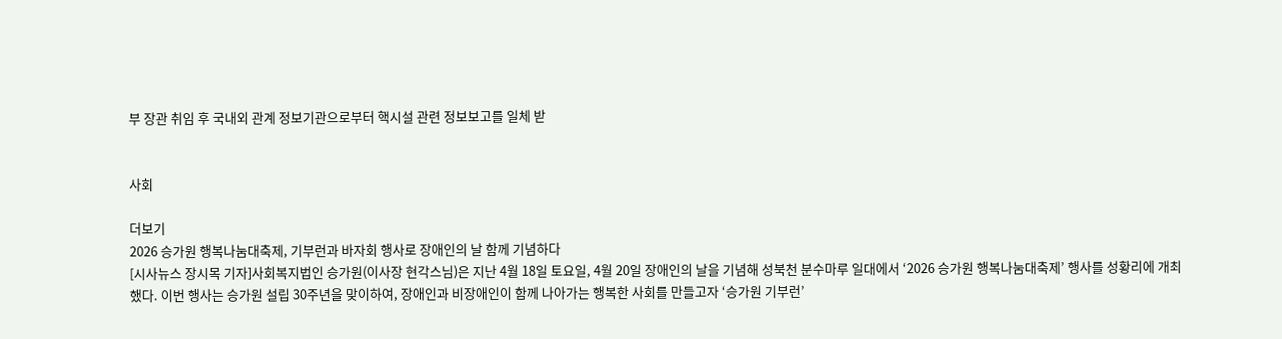부 장관 취임 후 국내외 관계 정보기관으로부터 핵시설 관련 정보보고를 일체 받


사회

더보기
2026 승가원 행복나눔대축제, 기부런과 바자회 행사로 장애인의 날 함께 기념하다
[시사뉴스 장시목 기자]사회복지법인 승가원(이사장 현각스님)은 지난 4월 18일 토요일, 4월 20일 장애인의 날을 기념해 성북천 분수마루 일대에서 ‘2026 승가원 행복나눔대축제’ 행사를 성황리에 개최했다. 이번 행사는 승가원 설립 30주년을 맞이하여, 장애인과 비장애인이 함께 나아가는 행복한 사회를 만들고자 ‘승가원 기부런’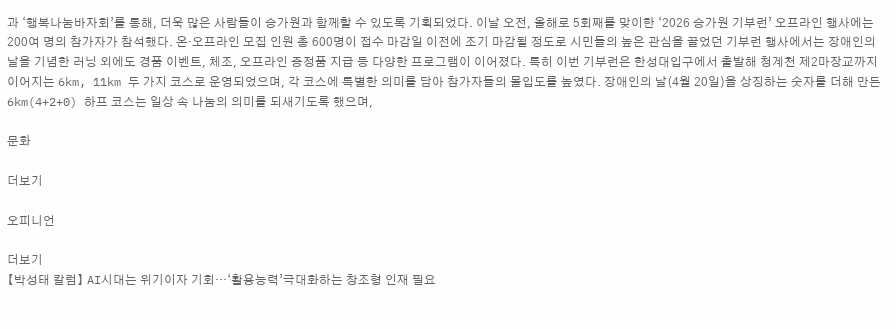과 ‘행복나눔바자회’를 통해, 더욱 많은 사람들이 승가원과 함께할 수 있도록 기획되었다. 이날 오전, 올해로 5회째를 맞이한 ‘2026 승가원 기부런’ 오프라인 행사에는 200여 명의 참가자가 참석했다. 온‧오프라인 모집 인원 총 600명이 접수 마감일 이전에 조기 마감될 정도로 시민들의 높은 관심을 끌었던 기부런 행사에서는 장애인의 날을 기념한 러닝 외에도 경품 이벤트, 체조, 오프라인 증정품 지급 등 다양한 프로그램이 이어졌다. 특히 이번 기부런은 한성대입구에서 출발해 청계천 제2마장교까지 이어지는 6km, 11km 두 가지 코스로 운영되었으며, 각 코스에 특별한 의미를 담아 참가자들의 몰입도를 높였다. 장애인의 날(4월 20일)을 상징하는 숫자를 더해 만든 6km(4+2+0) 하프 코스는 일상 속 나눔의 의미를 되새기도록 했으며,

문화

더보기

오피니언

더보기
【박성태 칼럼】 AI시대는 위기이자 기회…‘활용능력’극대화하는 창조형 인재 필요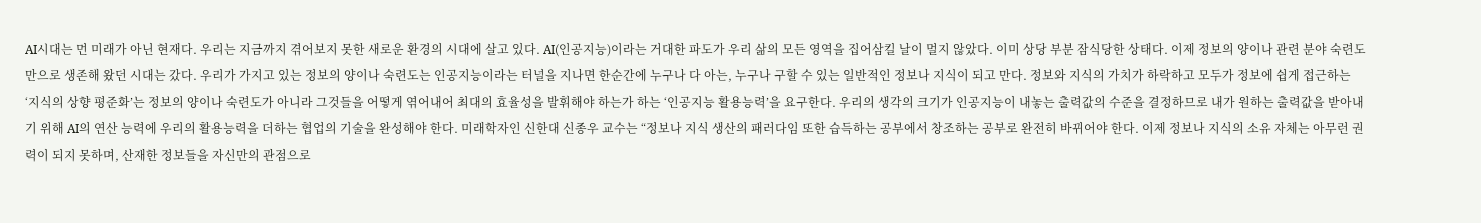AI시대는 먼 미래가 아닌 현재다. 우리는 지금까지 겪어보지 못한 새로운 환경의 시대에 살고 있다. AI(인공지능)이라는 거대한 파도가 우리 삶의 모든 영역을 집어삼킬 날이 멀지 않았다. 이미 상당 부분 잠식당한 상태다. 이제 정보의 양이나 관련 분야 숙련도만으로 생존해 왔던 시대는 갔다. 우리가 가지고 있는 정보의 양이나 숙련도는 인공지능이라는 터널을 지나면 한순간에 누구나 다 아는, 누구나 구할 수 있는 일반적인 정보나 지식이 되고 만다. 정보와 지식의 가치가 하락하고 모두가 정보에 쉽게 접근하는 ‘지식의 상향 평준화’는 정보의 양이나 숙련도가 아니라 그것들을 어떻게 엮어내어 최대의 효율성을 발휘해야 하는가 하는 ‘인공지능 활용능력’을 요구한다. 우리의 생각의 크기가 인공지능이 내놓는 출력값의 수준을 결정하므로 내가 원하는 출력값을 받아내기 위해 AI의 연산 능력에 우리의 활용능력을 더하는 협업의 기술을 완성해야 한다. 미래학자인 신한대 신종우 교수는 “정보나 지식 생산의 패러다임 또한 습득하는 공부에서 창조하는 공부로 완전히 바뀌어야 한다. 이제 정보나 지식의 소유 자체는 아무런 권력이 되지 못하며, 산재한 정보들을 자신만의 관점으로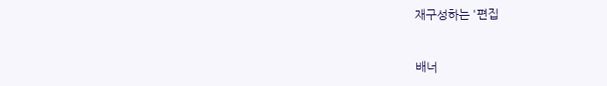재구성하는 '편집


배너